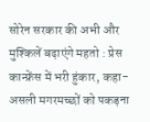सोरेन सरकार की अभी और मुश्किलें बढ़ाएंगे महतो : प्रेस कान्फ्रेंस में भरी हुंकार, कहा- असली मगरमच्छों को पकड़ना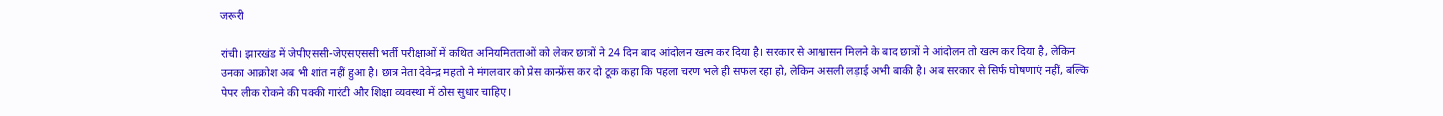जरूरी

रांची। झारखंड में जेपीएससी-जेएसएससी भर्ती परीक्षाओं में कथित अनियमितताओं को लेकर छात्रों ने 24 दिन बाद आंदोलन खत्म कर दिया है। सरकार से आश्वासन मिलने के बाद छात्रों ने आंदोलन तो खत्म कर दिया है, लेकिन उनका आक्रोश अब भी शांत नहीं हुआ है। छात्र नेता देवेन्द्र महतो ने मंगलवार को प्रेस कान्फ्रेंस कर दो टूक कहा कि पहला चरण भले ही सफल रहा हो, लेकिन असली लड़ाई अभी बाकी है। अब सरकार से सिर्फ घोषणाएं नहीं, बल्कि पेपर लीक रोकने की पक्की गारंटी और शिक्षा व्यवस्था में ठोस सुधार चाहिए।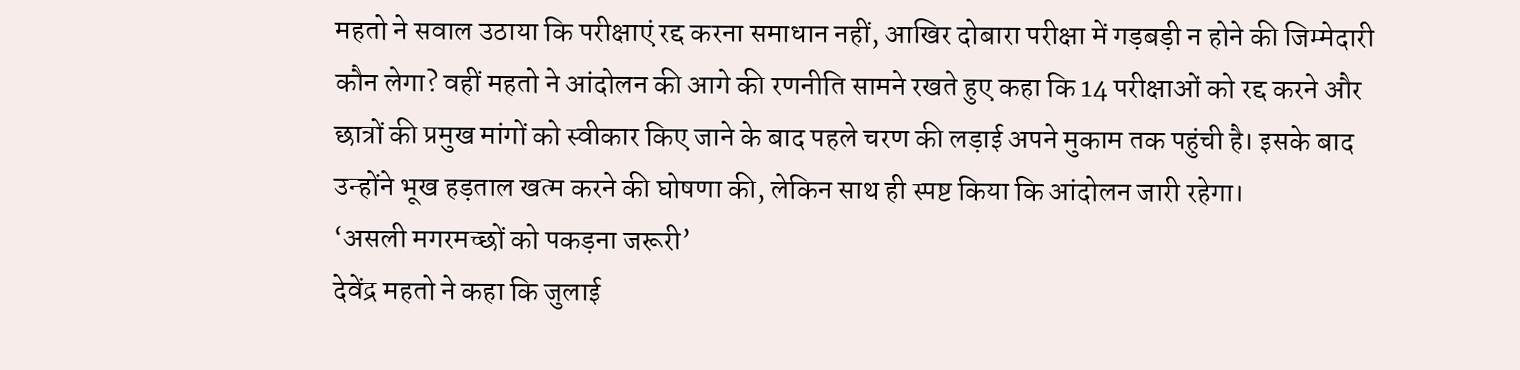महतो ने सवाल उठाया कि परीक्षाएं रद्द करना समाधान नहीं, आखिर दोबारा परीक्षा में गड़बड़ी न होने की जिम्मेदारी कौन लेगा? वहीं महतो ने आंदोलन की आगे की रणनीति सामने रखते हुए कहा कि 14 परीक्षाओं को रद्द करने और छात्रों की प्रमुख मांगों को स्वीकार किए जाने के बाद पहले चरण की लड़ाई अपने मुकाम तक पहुंची है। इसके बाद उन्होंने भूख हड़ताल खत्म करने की घोषणा की, लेकिन साथ ही स्पष्ट किया कि आंदोलन जारी रहेगा।
‘असली मगरमच्छों को पकड़ना जरूरी’
देवेंद्र महतो ने कहा कि जुलाई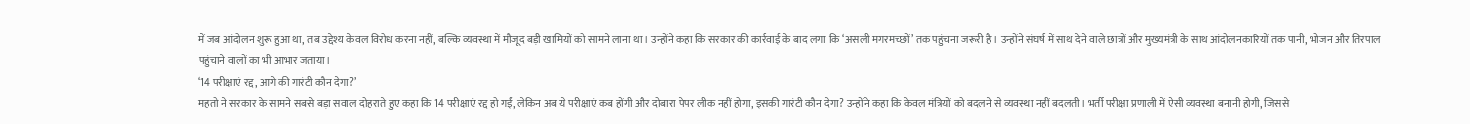में जब आंदोलन शुरू हुआ था, तब उद्देश्य केवल विरोध करना नहीं, बल्कि व्यवस्था में मौजूद बड़ी खामियों को सामने लाना था। उन्होंने कहा कि सरकार की कार्रवाई के बाद लगा कि ‘असली मगरमच्छों’ तक पहुंचना जरूरी है। उन्होंने संघर्ष में साथ देने वाले छात्रों और मुख्यमंत्री के साथ आंदोलनकारियों तक पानी, भोजन और तिरपाल पहुंचाने वालों का भी आभार जताया।
‘14 परीक्षाएं रद्द, आगे की गारंटी कौन देगा?’
महतो ने सरकार के सामने सबसे बड़ा सवाल दोहराते हुए कहा कि 14 परीक्षाएं रद्द हो गईं, लेकिन अब ये परीक्षाएं कब होंगी और दोबारा पेपर लीक नहीं होगा, इसकी गारंटी कौन देगा? उन्होंने कहा कि केवल मंत्रियों को बदलने से व्यवस्था नहीं बदलती। भर्ती परीक्षा प्रणाली में ऐसी व्यवस्था बनानी होगी, जिससे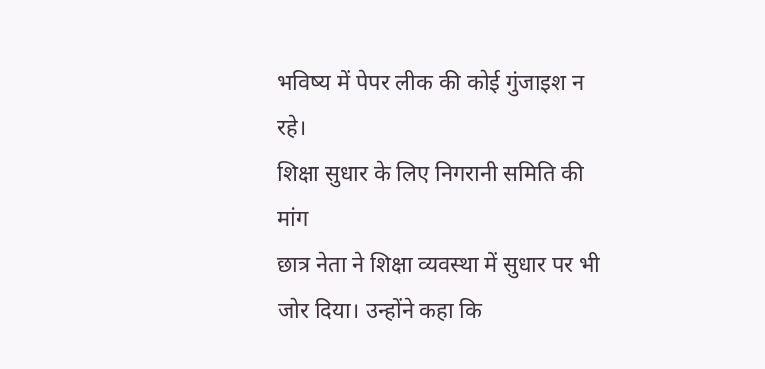भविष्य में पेपर लीक की कोई गुंजाइश न रहे।
शिक्षा सुधार के लिए निगरानी समिति की मांग
छात्र नेता ने शिक्षा व्यवस्था में सुधार पर भी जोर दिया। उन्होंने कहा कि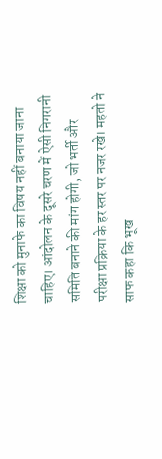शिक्षा को मुनाफे का विषय नहीं बनाया जाना चाहिए। आंदोलन के दूसरे चरण में ऐसी निगरानी समिति बनाने की मांग होगी, जो भर्ती और परीक्षा प्रक्रिया के हर स्तर पर नजर रखे। महतो ने साफ कहा कि भूख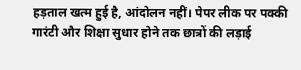हड़ताल खत्म हुई है, आंदोलन नहीं। पेपर लीक पर पक्की गारंटी और शिक्षा सुधार होने तक छात्रों की लड़ाई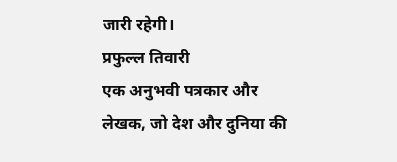जारी रहेगी।
प्रफुल्ल तिवारी
एक अनुभवी पत्रकार और लेखक, जो देश और दुनिया की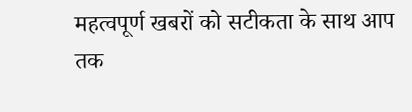महत्वपूर्ण खबरों को सटीकता के साथ आप तक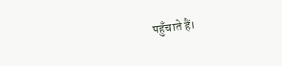पहुँचाते हैं।